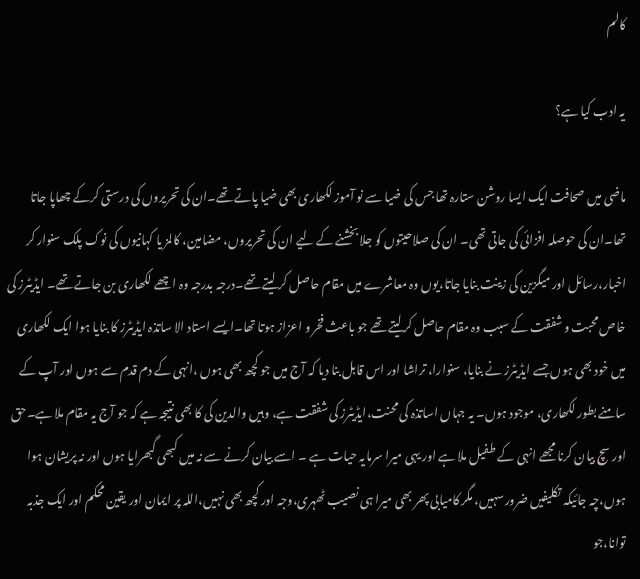کالم

یہ ادب کیا ہے؟

ماضی میں صحافت ایک ایسا روشن ستارہ تھا جس کی ضیا سے نو آموز لکھاری بھی ضیا پاتے تھے۔ان کی تحریروں کی درستی کرکے چھاپا جاتا تھا۔ان کی حوصلہ افزائی کی جاتی تھی۔ ان کی صلاحیتوں کو جلا بخشنے کے لیے ان کی تحریروں، مضامین، کالمز یا کہانیوں کی نوک پلک سنوار کر اخبار،رسائل اور میگزین کی زینت بنایا جاتا،یوں وہ معاشرے میں مقام حاصل کر لیتے تھے۔درجہ بدرجہ وہ اچھے لکھاری بن جاتے تھے۔ ایڈیٹرز کی خاص محبت و شفقت کے سبب وہ مقام حاصل کرلیتے تھے جو باعث فخر و اعزاز ہوتا تھا۔ایسے استاد الا ساتذہ ایڈیٹرز کا بنایا ہوا ایک لکھاری میں خود بھی ہوں جسے ایڈیٹرز نے بنایا، سنوارا، تراشا اور اس قابل بنا دیا کہ آج میں جو کچھ بھی ہوں ،انہی کے دم قدم سے ہوں اور آپ کے سامنے بطور لکھاری، موجود ہوں۔ یہ جہاں اساتذہ کی محنت،ایڈیٹرز کی شفقت ہے، وہیں والدین کی کا بھی نتیجہ ہے کہ جو آج یہ مقام ملا ہے۔حق اور سچ بیان کرنا مجھے انہی کے طفیل ملا ہے اور یہی میرا سرمایہ حیات ہے ۔ اسے بیان کرنے سے نہ میں کبھی گبھرایا ہوں اور نہ پریشان ہوا ہوں،چہ جائیکہ تکلیفیں ضرور سہیں، مگر کامیابی پھر بھی میرا ہی نصیب ٹھہری،وجہ اور کچھ بھی نہیں،اللہ پر ایمان اور یقین محکم اور ایک جذبہ توانا،جو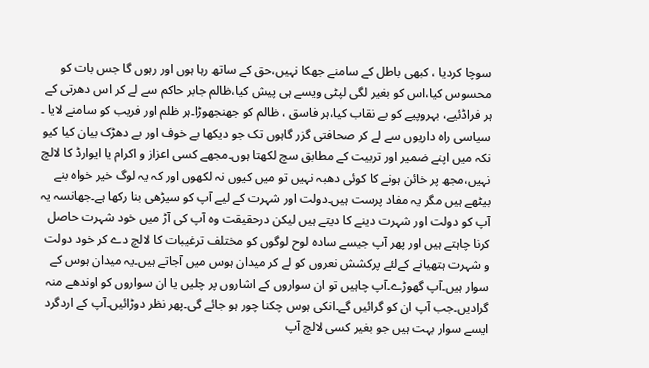سوچا کردیا ، کبھی باطل کے سامنے جھکا نہیں،حق کے ساتھ رہا ہوں اور رہوں گا جس بات کو محسوس کیا،اس کو بغیر لگی لپٹی ویسے ہی پیش کیا،ظالم جابر حاکم سے لے کر اس دھرتی کے ہر فراڈئیے، بہروپیے کو بے نقاب کیا،ہر فاسق ، ظالم کو جھنجھوڑا۔ہر ظلم اور فریب کو سامنے لایا ۔ سیاسی راہ داریوں سے لے کر صحافتی گزر گاہوں تک جو دیکھا بے خوف اور بے دھڑک بیان کیا کیو نکہ میں اپنے ضمیر اور تربیت کے مطابق سچ لکھتا ہوں۔مجھے کسی اعزاز و اکرام یا ایوارڈ کا لالچ نہیں،مجھ پر خائن ہونے کا کوئی دھبہ نہیں تو میں کیوں نہ لکھوں اور کہ یہ لوگ خیر خواہ بنے بیٹھے ہیں مگر یہ مفاد پرست ہیں۔دولت اور شہرت کے لیے آپ کو سیڑھی بنا رکھا ہے۔جھانسہ یہ آپ کو دولت اور شہرت دینے کا دیتے ہیں لیکن درحقیقت وہ آپ کی آڑ میں خود شہرت حاصل کرنا چاہتے ہیں اور پھر آپ جیسے سادہ لوح لوگوں کو مختلف ترغیبات کا لالچ دے کر خود دولت و شہرت ہتھیانے کےلئے پرکشش نعروں کو لے کر میدان ہوس میں آجاتے ہیں۔یہ میدان ہوس کے سوار ہیں۔آپ گھوڑے۔آپ چاہیں تو ان سواروں کے اشاروں پر چلیں یا ان سواروں کو اوندھے منہ گرادیں۔جب آپ ان کو گرائیں گے۔انکی ہوس چکنا چور ہو جائے گی۔پھر نظر دوڑائیں۔آپ کے اردگرد ایسے سوار بہت ہیں جو بغیر کسی لالچ آپ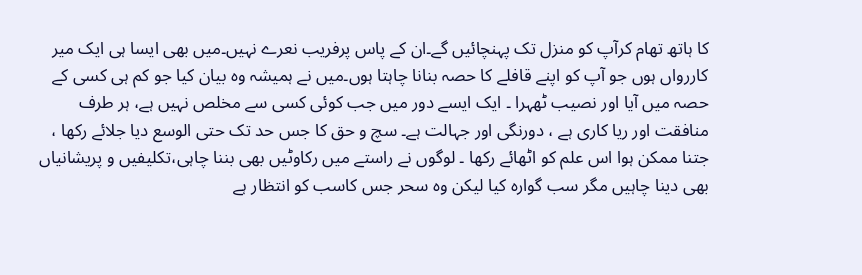کا ہاتھ تھام کرآپ کو منزل تک پہنچائیں گے۔ان کے پاس پرفریب نعرے نہیں۔میں بھی ایسا ہی ایک میر کاررواں ہوں جو آپ کو اپنے قافلے کا حصہ بنانا چاہتا ہوں۔میں نے ہمیشہ وہ بیان کیا جو کم ہی کسی کے حصہ میں آیا اور نصیب ٹھہرا ۔ ایک ایسے دور میں جب کوئی کسی سے مخلص نہیں ہے، ہر طرف منافقت اور ریا کاری ہے ، دورنگی اور جہالت ہے۔ سچ و حق کا جس حد تک حتی الوسع دیا جلائے رکھا ، جتنا ممکن ہوا اس علم کو اٹھائے رکھا ۔ لوگوں نے راستے میں رکاوٹیں بھی بننا چاہی،تکلیفیں و پریشانیاں بھی دینا چاہیں مگر سب گوارہ کیا لیکن وہ سحر جس کاسب کو انتظار ہے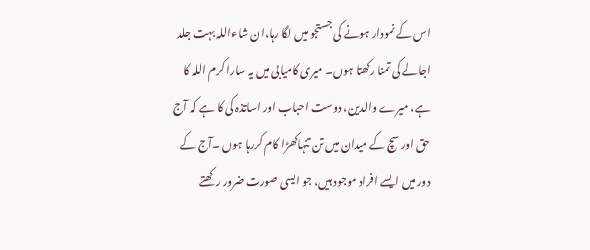اس کے نمودار ہونے کی جستجو میں لگا رہا،ان شاءاللہ بہت جلد اجالے کی تمنا رکھتا ہوں۔ میری کامیابی میں یہ سارا کرم اللہ کا ہے، میرے والدین، دوست احباب اور اساتذہ کی کا ہے کہ آج حق اور سچ کے میدان میں تن تنہاکھڑا کام کررہا ہوں ۔آج کے دور میں ایسے افراد موجود ہیں، جو ایسی صورت ضرور رکھتے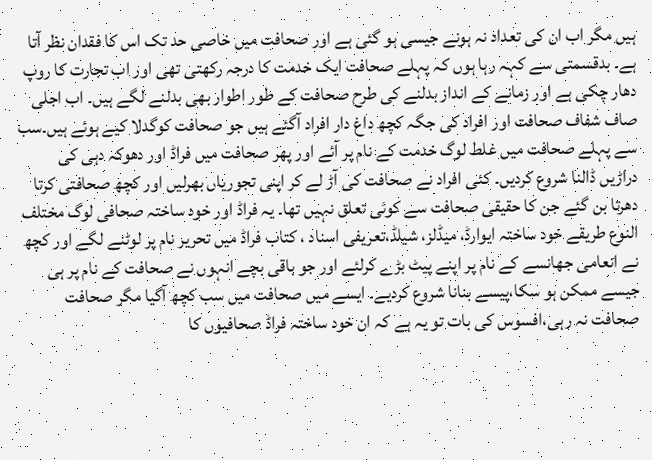ہیں مگر اب ان کی تعداد نہ ہونے جیسی ہو گئی ہے اور صحافت میں خاصی حد تک اس کا فقدان نظر آتا ہے۔ بدقسمتی سے کہہ رہا ہوں کہ پہلے صحافت ایک خدمت کا درجہ رکھتی تھی اور اب تجارت کا روپ دھار چکی ہے اور زمانے کے انداز بدلنے کی طرح صحافت کے طور اطوار بھی بدلنے لگے ہیں۔ اب اجلی صاف شفاف صحافت اور افراد کی جگہ کچھ داغ دار افراد آگئے ہیں جو صحافت کوگدلا کیے ہوئے ہیں۔سب سے پہلے صحافت میں غلط لوگ خدمت کے نام پر آئے اور پھر صحافت میں فراڈ اور دھوکہ دہی کی دراڑیں ڈالنا شروع کردیں۔ کئی افراد نے صحافت کی آڑ لے کر اپنی تجوریاں بھرلیں اور کچھ صحافتی کرتا دھرتا بن گئے جن کا حقیقی صحافت سے کوئی تعلق نہیں تھا۔ یہ فراڈ اور خود ساختہ صحافی لوگ مختلف النوع طریقے خود ساختہ ایوارڈ، میڈلز، شیلڈ،تعریفی اسناد ، کتاب فراڈ میں تحریر نام پر لوٹنے لگے اور کچھ نے انعامی جھانسے کے نام پر اپنے پیٹ بڑے کرلئے اور جو باقی بچے انہوں نے صحافت کے نام پر ہی جیسے ممکن ہو سکا،پیسے بنانا شروع کردیے۔ ایسے میں صحافت میں سب کچھ آگیا مگر صحافت صحافت نہ رہی،افسوس کی بات تو یہ ہے کہ ان خود ساختہ فراڈ صحافیوں کا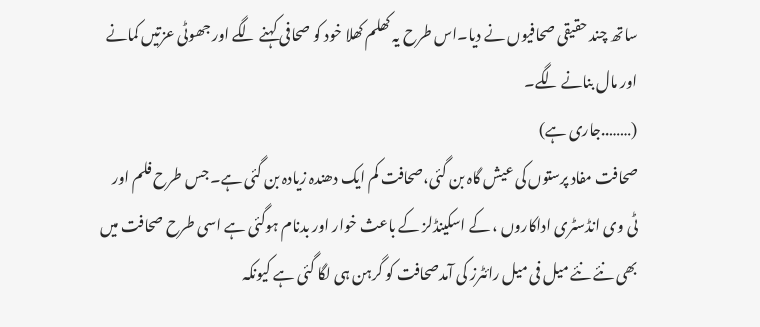ساتھ چند حقیقی صحافیوں نے دیا۔اس طرح یہ کھلم کھلا خود کو صحافی کہنے لگے اور جھوٹی عزتیں کمانے اور مال بنانے لگے۔
(……..جاری ہے)
صحافت مفاد پرستوں کی عیش گاہ بن گئی،صحافت کم ایک دھندہ زیادہ بن گئی ہے۔ جس طرح فلم اور ٹی وی انڈسٹری اداکاروں ، کے اسکینڈلز کے باعث خوار اور بدنام ہوگئی ہے اسی طرح صحافت میں بھی نئے نئے میل فی میل رائٹرز کی آمدصحافت کو گرہن ہی لگا گئی ہے کیونکہ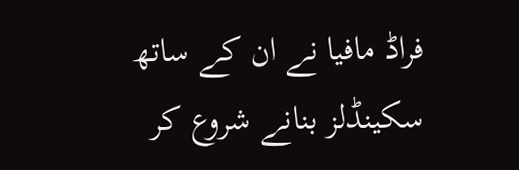فراڈ مافیا نے ان کے ساتھ سکینڈلز بنانے شروع کر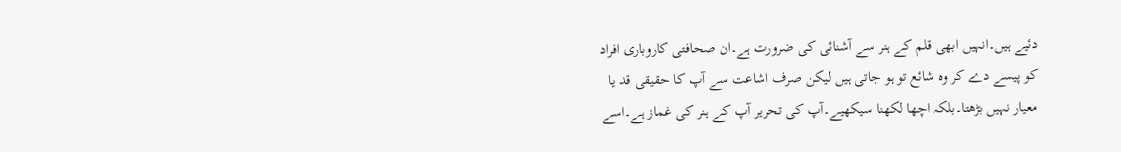دئیے ہیں۔انہیں ابھی قلم کے ہنر سے آشنائی کی ضرورت ہے۔ان صحافتی کاروباری افراد کو پیسے دے کر وہ شائع تو ہو جاتی ہیں لیکن صرف اشاعت سے آپ کا حقیقی قد یا معیار نہیں بڑھتا۔بلکہ اچھا لکھنا سیکھیے۔آپ کی تحریر آپ کے ہنر کی غماز ہے۔اسے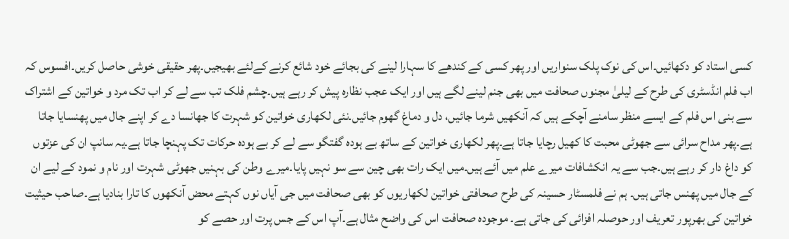کسی استاد کو دکھائیں۔اس کی نوک پلک سنواریں اور پھر کسی کے کندھے کا سہارا لینے کی بجائے خود شائع کرنے کےلئے بھیجیں۔پھر حقیقی خوشی حاصل کریں۔افسوس کہ اب فلم انڈسٹری کی طرح کے لیلیٰ مجنوں صحافت میں بھی جنم لینے لگے ہیں اور ایک عجب نظارہ پیش کر رہے ہیں۔چشم فلک تب سے لے کر اب تک مرد و خواتین کے اشتراک سے بنی اس فلم کے ایسے منظر سامنے آچکے ہیں کہ آنکھیں شرما جائیں، دل و دماغ گھوم جائیں۔نئی لکھاری خواتین کو شہرت کا جھانسا دے کر اپنے جال میں پھنسایا جاتا ہے۔پھر مداح سرائی سے جھوٹی محبت کا کھیل رچایا جاتا ہے۔پھر لکھاری خواتین کے ساتھ بے ہودہ گفتگو سے لے کر بے ہودہ حرکات تک پہنچا جاتا ہے۔یہ سانپ ان کی عزتوں کو داغ دار کر رہے ہیں۔جب سے یہ انکشافات میرے علم میں آئے ہیں۔میں ایک رات بھی چین سے سو نہیں پایا۔میرے وطن کی بہنیں جھوٹی شہرت اور نام و نمود کے لیے ان کے جال میں پھنس جاتی ہیں۔ ہم نے فلمسٹار حسینہ کی طرح صحافتی خواتین لکھاریوں کو بھی صحافت میں جی آیاں نوں کہتے محض آنکھوں کا تارا بنادیا ہے۔صاحب حیثیت خواتین کی بھرپور تعریف اور حوصلہ افزائی کی جاتی ہے۔ موجودہ صحافت اس کی واضح مثال ہے۔آپ اس کے جس پرت اور حصے کو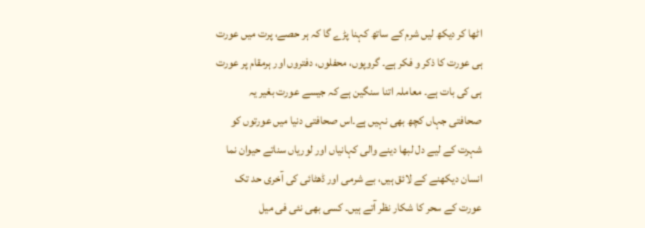اٹھا کر دیکھ لیں شرم کے ساتھ کہنا پڑے گا کہ ہر حصے، پرت میں عورت ہی عورت کا ذکر و فکر ہے۔ گروپوں، محفلوں، دفتروں اور ہرمقام پر عورت ہی کی بات ہے۔ معاملہ اتنا سنگین ہے کہ جیسے عورت بغیر یہ صحافتی جہاں کچھ بھی نہیں ہے۔اس صحافتی دنیا میں عورتوں کو شہرت کے لیے دل لبھا دینے والی کہانیاں اور لوریاں سناتے حیوان نما انسان دیکھنے کے لائق ہیں، بے شرمی اور ڈھٹائی کی آخری حد تک عورت کے سحر کا شکار نظر آتے ہیں۔ کسی بھی نئی فی میل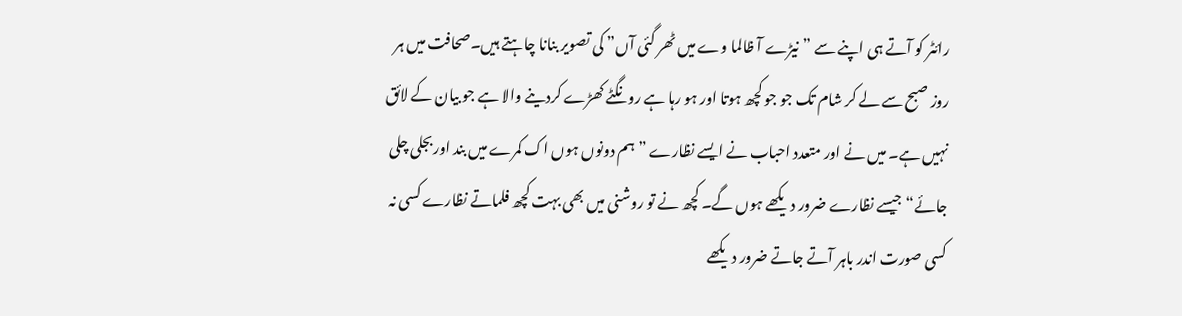رائٹر کو آتے ہی اپنے سے ”نیڑے آ ظالما وے میں ٹھر گئی آں” کی تصویر بنانا چاہتے ہیں۔صحافت میں ہر روز صبح سے لے کر شام تک جو جو کچھ ہوتا اور ہو رہا ہے رونگٹے کھڑے کردینے والا ہے جو بیان کے لائق نہیں ہے۔ میں نے اور متعدد احباب نے ایسے نظارے ”ہم دونوں ہوں اک کمرے میں بند اوربجلی چلی جائے“ جیسے نظارے ضرور دیکھے ہوں گے۔ کچھ نے تو روشنی میں بھی بہت کچھ فلماتے نظارے کسی نہ کسی صورت اندر باہر آتے جاتے ضرور دیکھے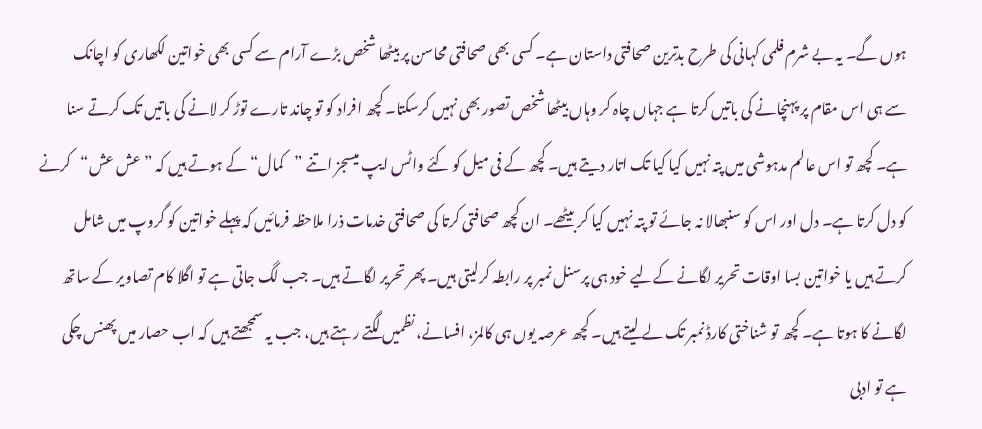ہوں گے۔ یہ بے شرم فلمی کہانی کی طرح بدترین صحافتی داستان ہے۔ کسی بھی صحافتی محاسن پر بیٹھا شخص بڑے آرام سے کسی بھی خواتین لکھاری کو اچانک سے ہی اس مقام پر پہنچانے کی باتیں کرتا ہے جہاں چاہ کر وہاں بیٹھا شخص تصور بھی نہیں کرسکتا۔ کچھ افراد کو تو چاند تارے توڑ کر لانے کی باتیں تک کرتے سنا ہے۔ کچھ تو اس عالم مدہوشی میں پتہ نہیں کیا کیا تک اتار دیتے ہیں۔ کچھ کے فی میل کو کئے واٹس ایپ میسجز اتنے ”کمال“کے ہوتے ہیں کہ ”عش عش“کرنے کو دل کرتا ہے۔ دل اور اس کو سنبھالا نہ جائے تو پتہ نہیں کیا کر بیٹھے۔ ان کچھ صحافتی کرتا کی صحافتی خدمات ذرا ملاحظہ فرمائیں کہ پہلے خواتین کو گروپ میں شامل کرتے ہیں یا خواتین بسا اوقات تحریر لگانے کےلیے خود ہی پرسنل نمبر پر رابطہ کرلیتی ہیں۔ پھر تحریر لگاتے ہیں۔ جب لگ جاتی ہے تو اگلا کام تصاویر کے ساتھ لگانے کا ہوتا ہے۔ کچھ تو شناختی کارڈ نمبر تک لے لیتے ہیں۔ کچھ عرصہ یوں ہی کالمز، افسانے، نظمیں لگتے رہتے ہیں، جب یہ سمجھتے ہیں کہ اب حصار میں پھنس چکی ہے تو ادبی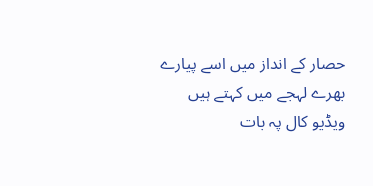حصار کے انداز میں اسے پیارے بھرے لہجے میں کہتے ہیں ویڈیو کال پہ بات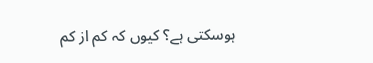ہوسکتی ہے؟ کیوں کہ کم از کم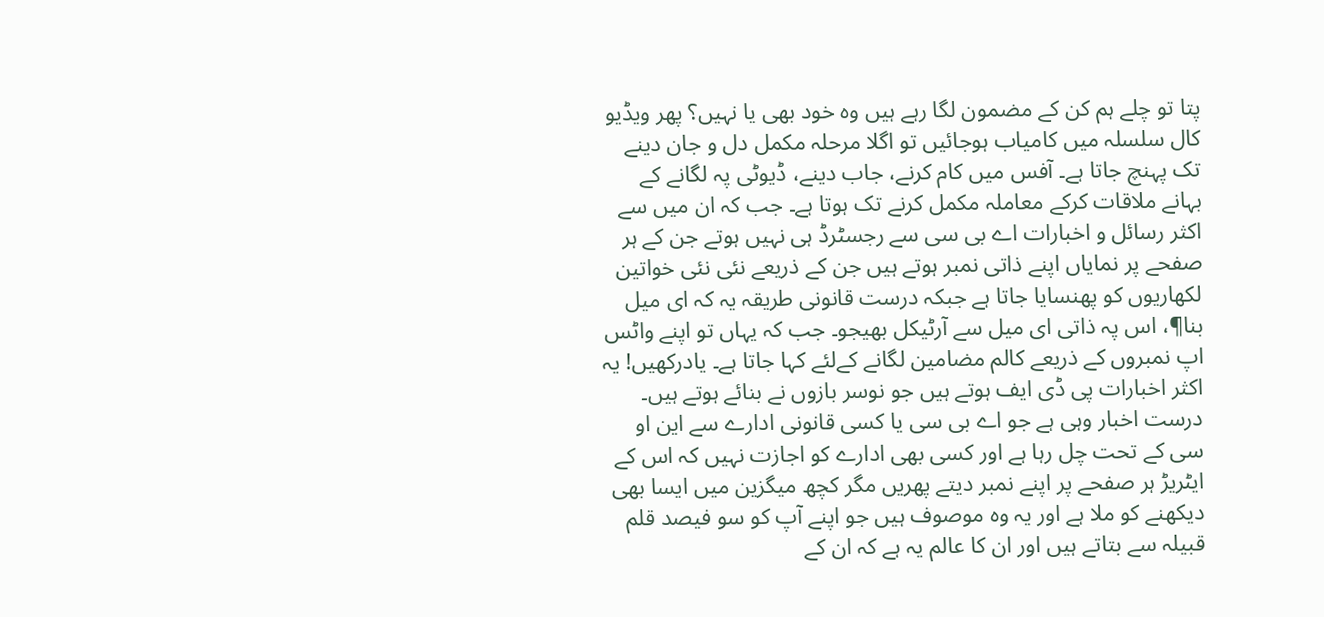پتا تو چلے ہم کن کے مضمون لگا رہے ہیں وہ خود بھی یا نہیں؟ پھر ویڈیو کال سلسلہ میں کامیاب ہوجائیں تو اگلا مرحلہ مکمل دل و جان دینے تک پہنچ جاتا ہے۔ آفس میں کام کرنے، جاب دینے، ڈیوٹی پہ لگانے کے بہانے ملاقات کرکے معاملہ مکمل کرنے تک ہوتا ہے۔ جب کہ ان میں سے اکثر رسائل و اخبارات اے بی سی سے رجسٹرڈ ہی نہیں ہوتے جن کے ہر صفحے پر نمایاں اپنے ذاتی نمبر ہوتے ہیں جن کے ذریعے نئی نئی خواتین لکھاریوں کو پھنسایا جاتا ہے جبکہ درست قانونی طریقہ یہ کہ ای میل بنا¶، اس پہ ذاتی ای میل سے آرٹیکل بھیجو۔ جب کہ یہاں تو اپنے واٹس اپ نمبروں کے ذریعے کالم مضامین لگانے کےلئے کہا جاتا ہے۔ یادرکھیں! یہ اکثر اخبارات پی ڈی ایف ہوتے ہیں جو نوسر بازوں نے بنائے ہوتے ہیں۔ درست اخبار وہی ہے جو اے بی سی یا کسی قانونی ادارے سے این او سی کے تحت چل رہا ہے اور کسی بھی ادارے کو اجازت نہیں کہ اس کے ایٹریڑ ہر صفحے پر اپنے نمبر دیتے پھریں مگر کچھ میگزین میں ایسا بھی دیکھنے کو ملا ہے اور یہ وہ موصوف ہیں جو اپنے آپ کو سو فیصد قلم قبیلہ سے بتاتے ہیں اور ان کا عالم یہ ہے کہ ان کے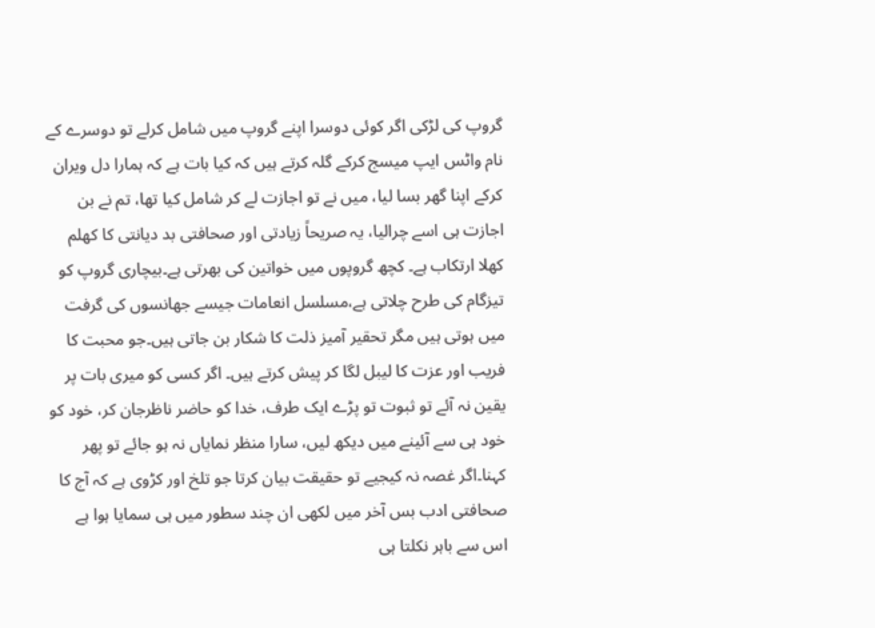گروپ کی لڑکی اگر کوئی دوسرا اپنے گروپ میں شامل کرلے تو دوسرے کے نام واٹس ایپ میسج کرکے گلہ کرتے ہیں کہ کیا بات ہے کہ ہمارا دل ویران کرکے اپنا گھر بسا لیا، میں نے تو اجازت لے کر شامل کیا تھا، تم نے بن اجازت ہی اسے چرالیا، یہ صریحاً زیادتی اور صحافتی بد دیانتی کا کھلم کھلا ارتکاب ہے۔ کچھ گروپوں میں خواتین کی بھرتی ہے۔بیچاری گروپ کو تیزگام کی طرح چلاتی ہے،مسلسل انعامات جیسے جھانسوں کی گرفت میں ہوتی ہیں مگر تحقیر آمیز ذلت کا شکار بن جاتی ہیں۔جو محبت کا فریب اور عزت کا لیبل لگا کر پیش کرتے ہیں۔ اگر کسی کو میری بات پر یقین نہ آئے تو ثبوت تو پڑے ایک طرف، خدا کو حاضر ناظرجان کر، خود کو خود ہی سے آئینے میں دیکھ لیں، سارا منظر نمایاں نہ ہو جائے تو پھر کہنا۔اگر غصہ نہ کیجیے تو حقیقت بیان کرتا جو تلخ اور کڑوی ہے کہ آج کا صحافتی ادب بس آخر میں لکھی ان چند سطور میں ہی سمایا ہوا ہے اس سے باہر نکلتا ہی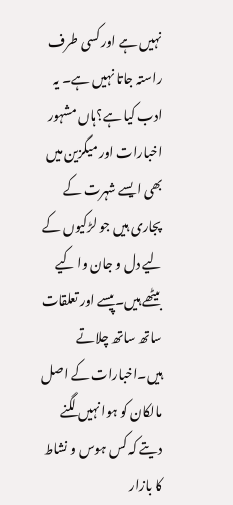نہیں ہے اور کسی طرف راستہ جاتا نہیں ہے۔ یہ ادب کیا ہے؟ہاں مشہور اخبارات اور میگزین میں بھی ایسے شہرت کے پجاری ہیں جو لڑکیوں کے لیے دل و جان وا کیے بیٹھے ہیں۔پیسے اور تعلقات ساتھ ساتھ چلاتے ہیں۔اخبارات کے اصل مالکان کو ہوا نہیں لگنے دیتے کہ کس ہوس و نشاط کا بازار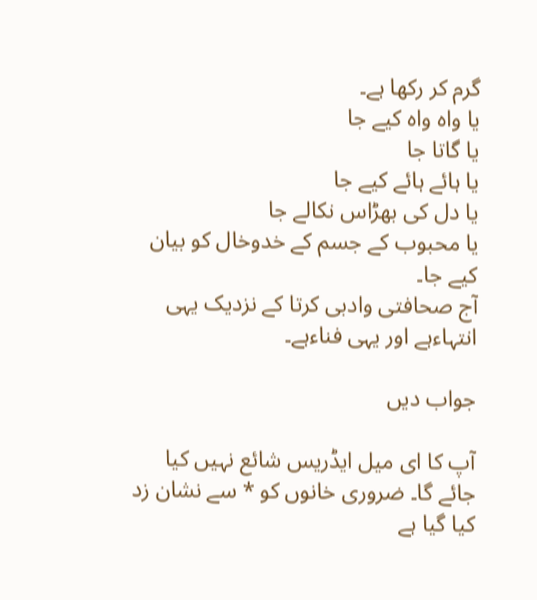گرم کر رکھا ہے۔
یا واہ واہ کیے جا
یا گاتا جا
یا ہائے ہائے کیے جا
یا دل کی بھڑاس نکالے جا
یا محبوب کے جسم کے خدوخال کو بیان کیے جا۔
آج صحافتی وادبی کرتا کے نزدیک یہی انتہاءہے اور یہی فناءہے۔

جواب دیں

آپ کا ای میل ایڈریس شائع نہیں کیا جائے گا۔ ضروری خانوں کو * سے نشان زد کیا گیا ہے